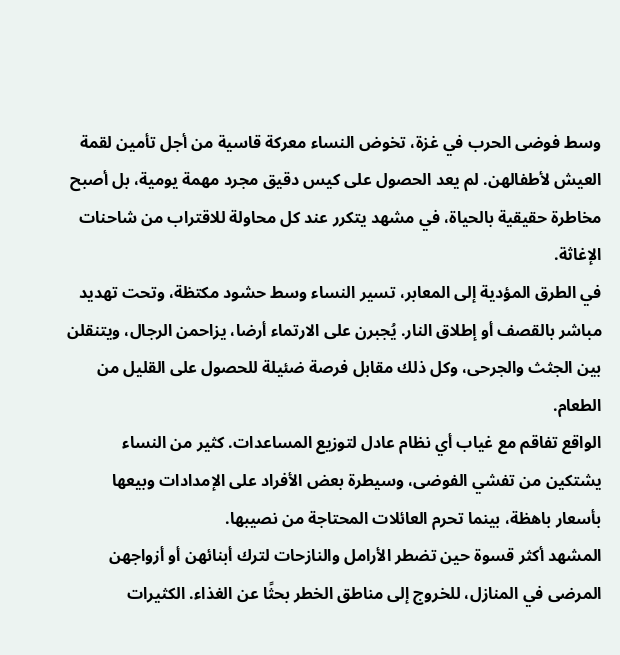وسط فوضى الحرب في غزة، تخوض النساء معركة قاسية من أجل تأمين لقمة العيش لأطفالهن. لم يعد الحصول على كيس دقيق مجرد مهمة يومية، بل أصبح مخاطرة حقيقية بالحياة، في مشهد يتكرر عند كل محاولة للاقتراب من شاحنات الإغاثة.
في الطرق المؤدية إلى المعابر، تسير النساء وسط حشود مكتظة، وتحت تهديد مباشر بالقصف أو إطلاق النار. يُجبرن على الارتماء أرضا، يزاحمن الرجال، ويتنقلن بين الجثث والجرحى، وكل ذلك مقابل فرصة ضئيلة للحصول على القليل من الطعام.
الواقع تفاقم مع غياب أي نظام عادل لتوزيع المساعدات. كثير من النساء يشتكين من تفشي الفوضى، وسيطرة بعض الأفراد على الإمدادات وبيعها بأسعار باهظة، بينما تحرم العائلات المحتاجة من نصيبها.
المشهد أكثر قسوة حين تضطر الأرامل والنازحات لترك أبنائهن أو أزواجهن المرضى في المنازل، للخروج إلى مناطق الخطر بحثًا عن الغذاء. الكثيرات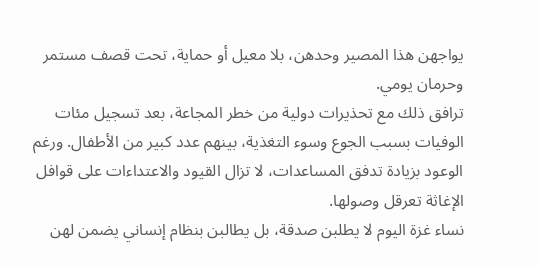يواجهن هذا المصير وحدهن، بلا معيل أو حماية، تحت قصف مستمر وحرمان يومي.
ترافق ذلك مع تحذيرات دولية من خطر المجاعة، بعد تسجيل مئات الوفيات بسبب الجوع وسوء التغذية، بينهم عدد كبير من الأطفال. ورغم الوعود بزيادة تدفق المساعدات، لا تزال القيود والاعتداءات على قوافل الإغاثة تعرقل وصولها.
نساء غزة اليوم لا يطلبن صدقة، بل يطالبن بنظام إنساني يضمن لهن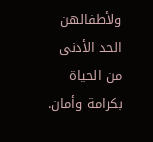ولأطفالهن الحد الأدنى من الحياة بكرامة وأمان.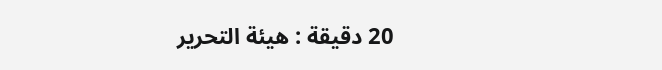20 دقيقة : هيئة التحرير